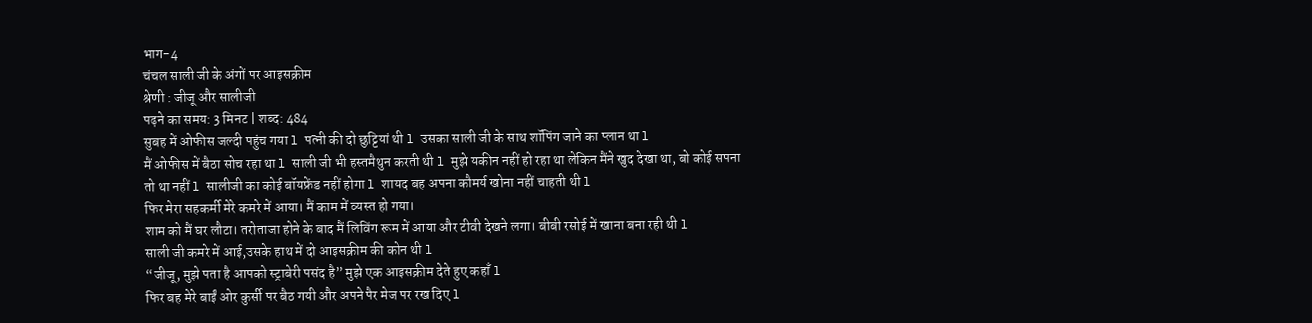भाग-4
चंचल साली जी के अंगों पर आइसक्रीम
श्रेणी : जीजू और सालीजी
पढ़ने का समय: 3 मिनट | शब्द: 484
सुबह में ओफीस जल्दी पहुंच गया l पत्नी की दो छुट्टियां थी l उसका साली जी के साथ शॉपिंग जाने का प्लान था l
मैं ओफीस में बैठा सोच रहा था l साली जी भी हस्तमैथुन करती थी l मुझे यकीन नहीं हो रहा था लेकिन मैंने खुद देखा था, बो कोई सपना तो था नहीं l सालीजी का कोई बॉयफ्रेंड नहीं होगा l शायद बह अपना कौमर्य खोना नहीं चाहती थी l
फिर मेरा सहकर्मी मेरे कमरे में आया। मैं काम में व्यस्त हो गया।
शाम को मैं घर लौटा। तरोताजा होने के बाद मैं लिविंग रूम में आया और टीवी देखने लगा। बीबी रसोई में खाना बना रही थी l
साली जी कमरे में आई,उसके हाथ में दो आइसक्रीम की कोन थी l
“जीजू, मुझे पता है आपको स्ट्राबेरी पसंद है” मुझे एक आइसक्रीम देते हुए कहाँ l
फिर बह मेरे बाईं ओर कुर्सी पर बैठ गयी और अपने पैर मेज पर रख दिए l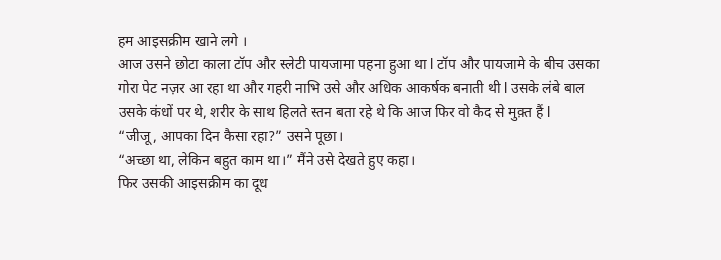हम आइसक्रीम खाने लगे ।
आज उसने छोटा काला टॉप और स्लेटी पायजामा पहना हुआ था l टॉप और पायजामे के बीच उसका गोरा पेट नज़र आ रहा था और गहरी नाभि उसे और अधिक आकर्षक बनाती थी l उसके लंबे बाल उसके कंधों पर थे, शरीर के साथ हिलते स्तन बता रहे थे कि आज फिर वो कैद से मुक़्त हैं l
“जीजू, आपका दिन कैसा रहा?” उसने पूछा।
“अच्छा था, लेकिन बहुत काम था।” मैंने उसे देखते हुए कहा।
फिर उसकी आइसक्रीम का दूध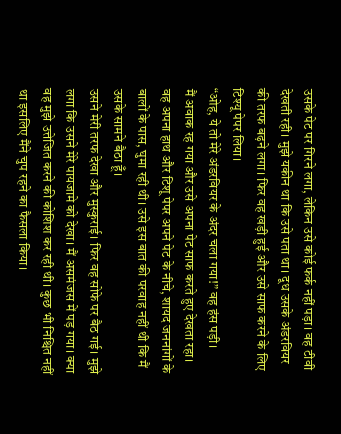उसके पेट पर गिरने लगा, लेकिन उसे कोई फर्क नहीं पड़ा। वह टीवी देखती रही। मुझे यकीन था कि उसे पता था। दूध उसके अंडरवियर की तरफ बढ़ने लगा। फिर वह खड़ी हुई और उसे साफ करने के लिए टिश्यू पेपर लिया।
“ओह, ये तो मेरे अंडरवियर के अंदर चला गया!” वह हंस पड़ी।
मैं अवाक रह गया और उसे अपना पेट साफ करते हुए देखता रहा।
वह अपना हाथ और टिशू पेपर अपने पेट के नीचे, शायद जननांगों के बालों के पास, घुमा रही थी। उसे इस बात की परवाह नहीं थी कि मैं उसके सामने बैठा हूँ।
उसने मेरी तरफ देखा और मुस्कुराई। फिर वह सोफे पर बैठ गई। मुझे लगा कि उसने मेरे पायजामे को देखा। मैं असमंजस में पड़ गया। क्या वह मुझे उत्तेजित करने की कोशिश कर रही थी। कुछ भी निश्चित नहीं था इसलिए मैंने चुप रहने का फैसला किया।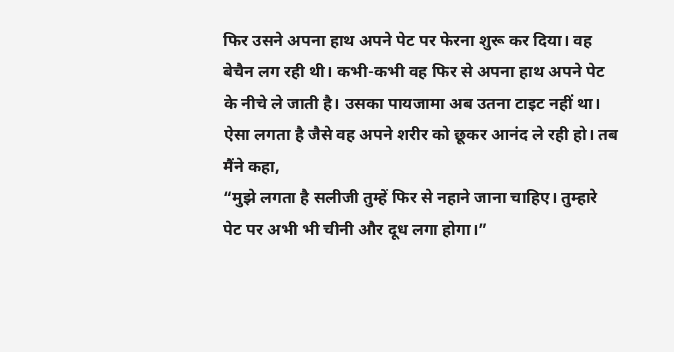फिर उसने अपना हाथ अपने पेट पर फेरना शुरू कर दिया। वह बेचैन लग रही थी। कभी-कभी वह फिर से अपना हाथ अपने पेट के नीचे ले जाती है। उसका पायजामा अब उतना टाइट नहीं था। ऐसा लगता है जैसे वह अपने शरीर को छूकर आनंद ले रही हो। तब मैंने कहा,
“मुझे लगता है सलीजी तुम्हें फिर से नहाने जाना चाहिए। तुम्हारे पेट पर अभी भी चीनी और दूध लगा होगा।”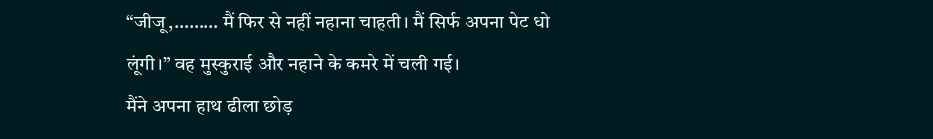“जीजू,……… मैं फिर से नहीं नहाना चाहती। मैं सिर्फ अपना पेट धो लूंगी।” वह मुस्कुराई और नहाने के कमरे में चली गई।
मैंने अपना हाथ ढीला छोड़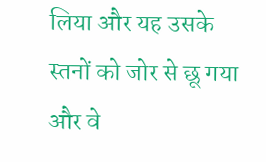लिया और यह उसके स्तनों को जोर से छू गया और वे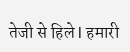तेजी से हिले l हमारी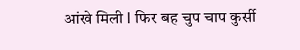आंखे मिली l फिर बह चुप चाप कुर्सी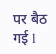पर बैठ गई l